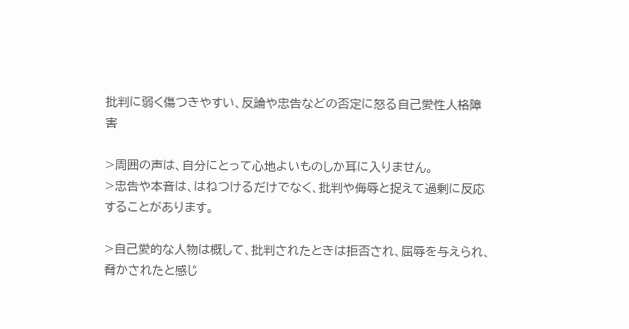批判に弱く傷つきやすい、反論や忠告などの否定に怒る自己愛性人格障害

>周囲の声は、自分にとって心地よいものしか耳に入りません。
>忠告や本音は、はねつけるだけでなく、批判や侮辱と捉えて過剰に反応することがあります。

>自己愛的な人物は概して、批判されたときは拒否され、屈辱を与えられ、脅かされたと感じ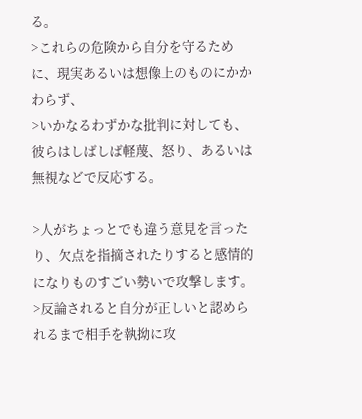る。
>これらの危険から自分を守るために、現実あるいは想像上のものにかかわらず、
>いかなるわずかな批判に対しても、彼らはしばしば軽蔑、怒り、あるいは無視などで反応する。

>人がちょっとでも違う意見を言ったり、欠点を指摘されたりすると感情的になりものすごい勢いで攻撃します。
>反論されると自分が正しいと認められるまで相手を執拗に攻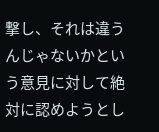撃し、それは違うんじゃないかという意見に対して絶対に認めようとし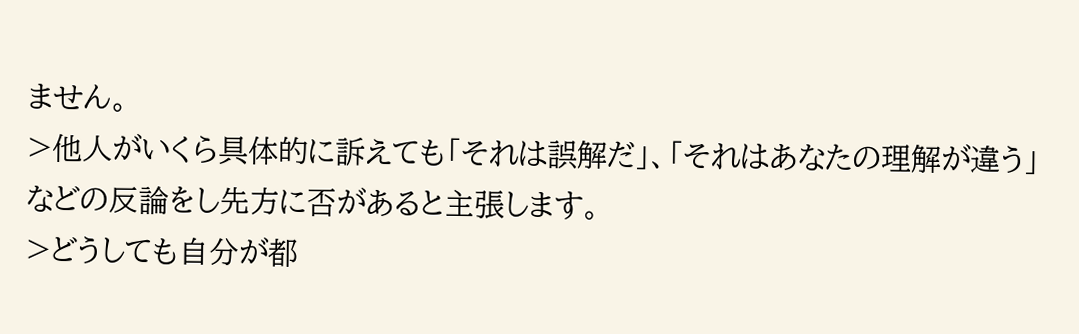ません。
>他人がいくら具体的に訴えても「それは誤解だ」、「それはあなたの理解が違う」などの反論をし先方に否があると主張します。
>どうしても自分が都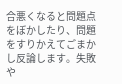合悪くなると問題点をぼかしたり、問題をすりかえてごまかし反論します。失敗や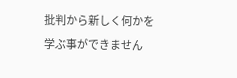批判から新しく何かを学ぶ事ができません